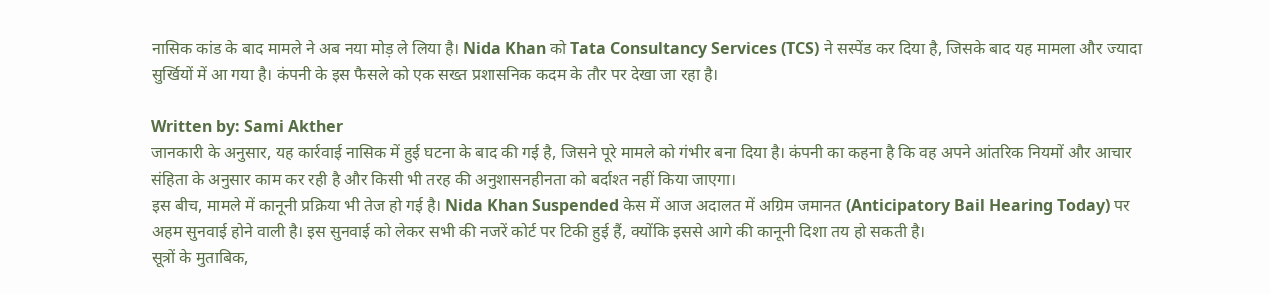नासिक कांड के बाद मामले ने अब नया मोड़ ले लिया है। Nida Khan को Tata Consultancy Services (TCS) ने सस्पेंड कर दिया है, जिसके बाद यह मामला और ज्यादा सुर्खियों में आ गया है। कंपनी के इस फैसले को एक सख्त प्रशासनिक कदम के तौर पर देखा जा रहा है।

Written by: Sami Akther
जानकारी के अनुसार, यह कार्रवाई नासिक में हुई घटना के बाद की गई है, जिसने पूरे मामले को गंभीर बना दिया है। कंपनी का कहना है कि वह अपने आंतरिक नियमों और आचार संहिता के अनुसार काम कर रही है और किसी भी तरह की अनुशासनहीनता को बर्दाश्त नहीं किया जाएगा।
इस बीच, मामले में कानूनी प्रक्रिया भी तेज हो गई है। Nida Khan Suspended केस में आज अदालत में अग्रिम जमानत (Anticipatory Bail Hearing Today) पर अहम सुनवाई होने वाली है। इस सुनवाई को लेकर सभी की नजरें कोर्ट पर टिकी हुई हैं, क्योंकि इससे आगे की कानूनी दिशा तय हो सकती है।
सूत्रों के मुताबिक,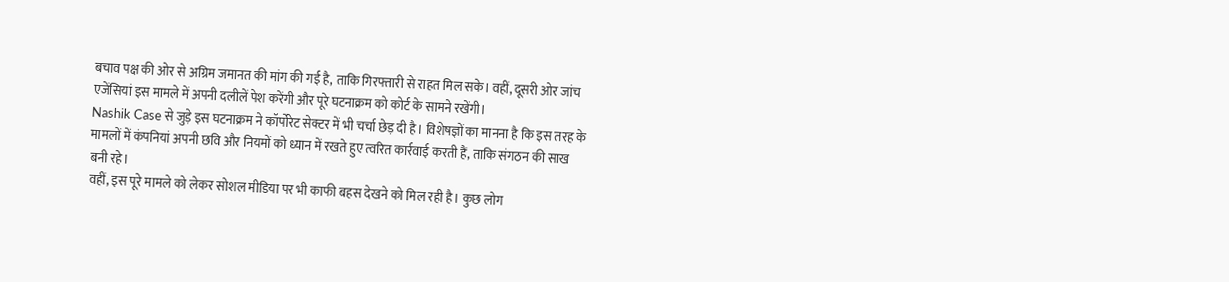बचाव पक्ष की ओर से अग्रिम जमानत की मांग की गई है, ताकि गिरफ्तारी से राहत मिल सके। वहीं, दूसरी ओर जांच एजेंसियां इस मामले में अपनी दलीलें पेश करेंगी और पूरे घटनाक्रम को कोर्ट के सामने रखेंगी।
Nashik Case से जुड़े इस घटनाक्रम ने कॉर्पोरेट सेक्टर में भी चर्चा छेड़ दी है। विशेषज्ञों का मानना है कि इस तरह के मामलों में कंपनियां अपनी छवि और नियमों को ध्यान में रखते हुए त्वरित कार्रवाई करती हैं, ताकि संगठन की साख बनी रहे।
वहीं, इस पूरे मामले को लेकर सोशल मीडिया पर भी काफी बहस देखने को मिल रही है। कुछ लोग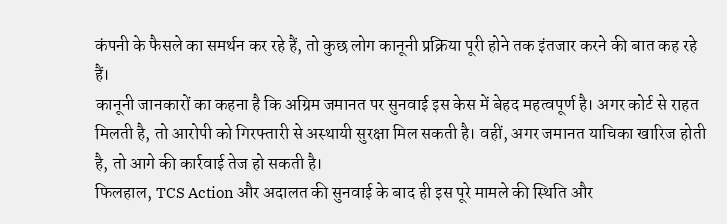कंपनी के फैसले का समर्थन कर रहे हैं, तो कुछ लोग कानूनी प्रक्रिया पूरी होने तक इंतजार करने की बात कह रहे हैं।
कानूनी जानकारों का कहना है कि अग्रिम जमानत पर सुनवाई इस केस में बेहद महत्वपूर्ण है। अगर कोर्ट से राहत मिलती है, तो आरोपी को गिरफ्तारी से अस्थायी सुरक्षा मिल सकती है। वहीं, अगर जमानत याचिका खारिज होती है, तो आगे की कार्रवाई तेज हो सकती है।
फिलहाल, TCS Action और अदालत की सुनवाई के बाद ही इस पूरे मामले की स्थिति और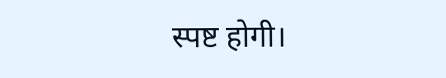स्पष्ट होगी।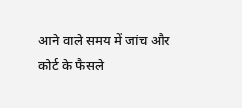आने वाले समय में जांच और कोर्ट के फैसले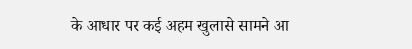के आधार पर कई अहम खुलासे सामने आ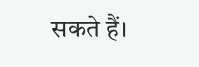सकते हैं।